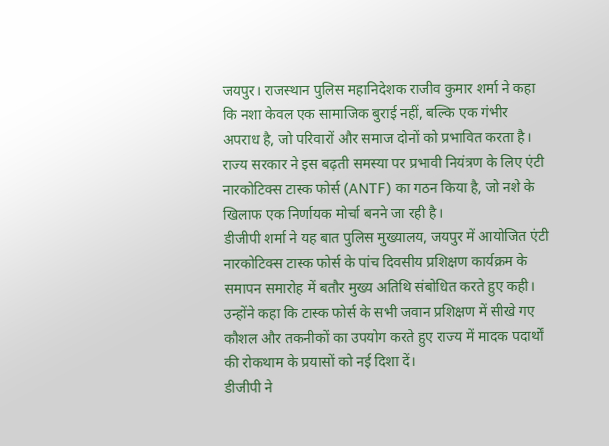जयपुर। राजस्थान पुलिस महानिदेशक राजीव कुमार शर्मा ने कहा कि नशा केवल एक सामाजिक बुराई नहीं, बल्कि एक गंभीर अपराध है, जो परिवारों और समाज दोनों को प्रभावित करता है। राज्य सरकार ने इस बढ़ती समस्या पर प्रभावी नियंत्रण के लिए एंटी नारकोटिक्स टास्क फोर्स (ANTF) का गठन किया है, जो नशे के खिलाफ एक निर्णायक मोर्चा बनने जा रही है।
डीजीपी शर्मा ने यह बात पुलिस मुख्यालय, जयपुर में आयोजित एंटी नारकोटिक्स टास्क फोर्स के पांच दिवसीय प्रशिक्षण कार्यक्रम के समापन समारोह में बतौर मुख्य अतिथि संबोधित करते हुए कही। उन्होंने कहा कि टास्क फोर्स के सभी जवान प्रशिक्षण में सीखे गए कौशल और तकनीकों का उपयोग करते हुए राज्य में मादक पदार्थों की रोकथाम के प्रयासों को नई दिशा दें।
डीजीपी ने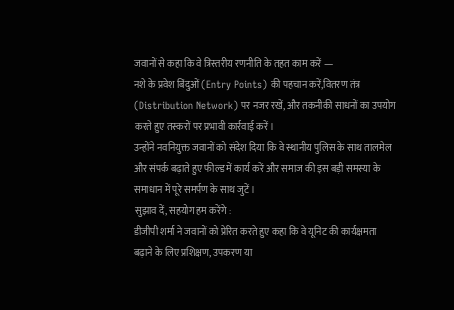जवानों से कहा कि वे त्रिस्तरीय रणनीति के तहत काम करें —
नशे के प्रवेश बिंदुओं (Entry Points) की पहचान करें,वितरण तंत्र (Distribution Network) पर नजर रखें, और तकनीकी साधनों का उपयोग करते हुए तस्करों पर प्रभावी कार्रवाई करें।
उन्होंने नवनियुक्त जवानों को संदेश दिया कि वे स्थानीय पुलिस के साथ तालमेल और संपर्क बढ़ाते हुए फील्ड में कार्य करें और समाज की इस बड़ी समस्या के समाधान में पूरे समर्पण के साथ जुटें।
सुझाव दें, सहयोग हम करेंगे :
डीजीपी शर्मा ने जवानों को प्रेरित करते हुए कहा कि वे यूनिट की कार्यक्षमता बढ़ाने के लिए प्रशिक्षण, उपकरण या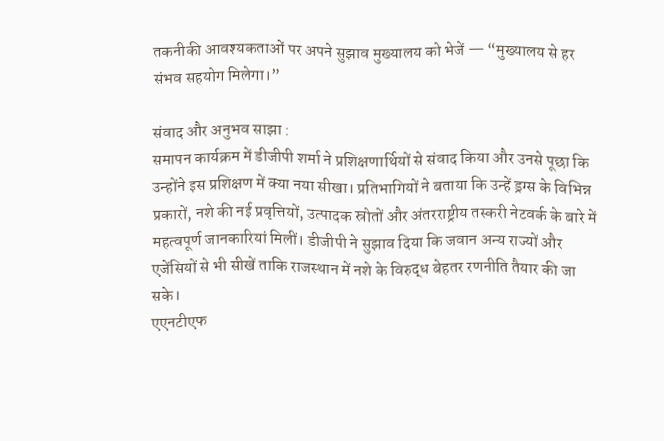तकनीकी आवश्यकताओं पर अपने सुझाव मुख्यालय को भेजें — “मुख्यालय से हर संभव सहयोग मिलेगा।”

संवाद और अनुभव साझा :
समापन कार्यक्रम में डीजीपी शर्मा ने प्रशिक्षणार्थियों से संवाद किया और उनसे पूछा कि उन्होंने इस प्रशिक्षण में क्या नया सीखा। प्रतिभागियों ने बताया कि उन्हें ड्रग्स के विभिन्न प्रकारों, नशे की नई प्रवृत्तियों, उत्पादक स्रोतों और अंतरराष्ट्रीय तस्करी नेटवर्क के बारे में महत्वपूर्ण जानकारियां मिलीं। डीजीपी ने सुझाव दिया कि जवान अन्य राज्यों और एजेंसियों से भी सीखें ताकि राजस्थान में नशे के विरुद्ध बेहतर रणनीति तैयार की जा सके।
एएनटीएफ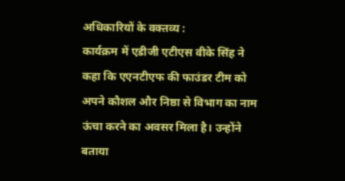अधिकारियों के वक्तव्य :
कार्यक्रम में एडीजी एटीएस वीके सिंह ने कहा कि एएनटीएफ की फाउंडर टीम को अपने कौशल और निष्ठा से विभाग का नाम ऊंचा करने का अवसर मिला है। उन्होंने बताया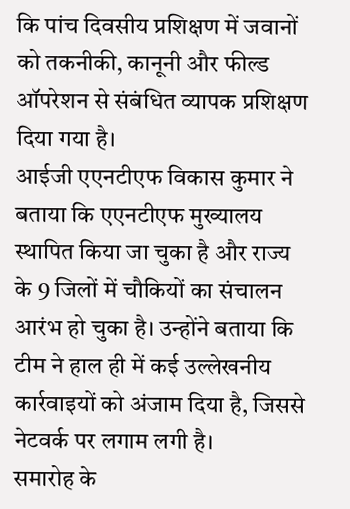कि पांच दिवसीय प्रशिक्षण में जवानों को तकनीकी, कानूनी और फील्ड ऑपरेशन से संबंधित व्यापक प्रशिक्षण दिया गया है।
आईजी एएनटीएफ विकास कुमार ने बताया कि एएनटीएफ मुख्यालय स्थापित किया जा चुका है और राज्य के 9 जिलों में चौकियों का संचालन आरंभ हो चुका है। उन्होंने बताया कि टीम ने हाल ही में कई उल्लेखनीय कार्रवाइयों को अंजाम दिया है, जिससे नेटवर्क पर लगाम लगी है।
समारोह के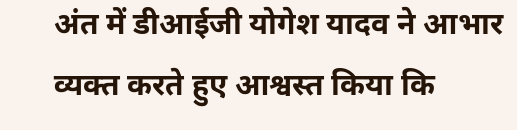अंत में डीआईजी योगेश यादव ने आभार व्यक्त करते हुए आश्वस्त किया कि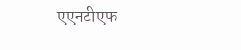एएनटीएफ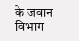के जवान विभाग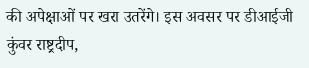की अपेक्षाओं पर खरा उतरेंगे। इस अवसर पर डीआईजी कुंवर राष्ट्रदीप,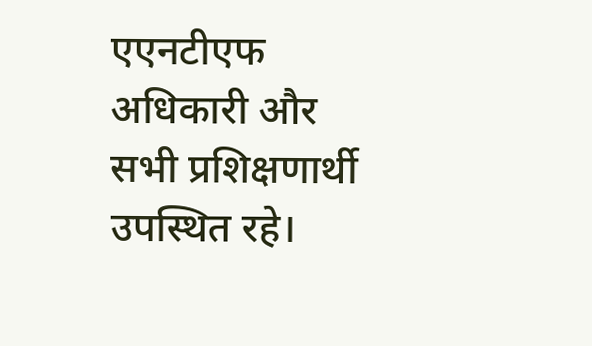एएनटीएफ अधिकारी और सभी प्रशिक्षणार्थी उपस्थित रहे।